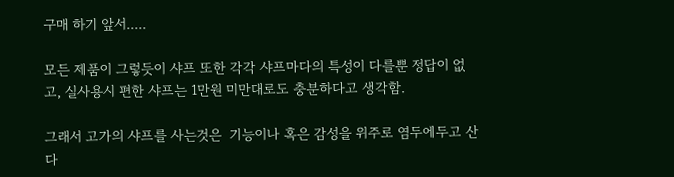구매 하기 앞서.....

모든 제품이 그렇듯이 샤프 또한 각각 샤프마다의 특성이 다를뿐 정답이 없고, 실사용시 편한 샤프는 1만원 미만대로도 충분하다고 생각함.

그래서 고가의 샤프를 사는것은  기능이나 혹은 감성을 위주로 염두에두고 산다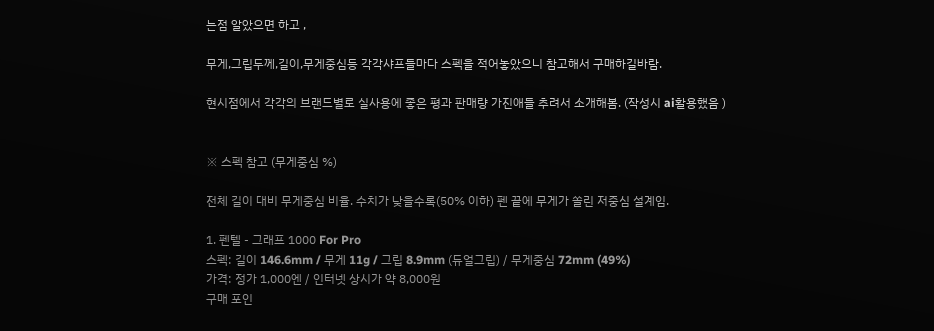는점 알았으면 하고 ,

무게,그립두께,길이,무게중심등 각각샤프들마다 스펙을 적어놓았으니 참고해서 구매하길바람.

현시점에서 각각의 브랜드별로 실사용에 좋은 평과 판매량 가진애들 추려서 소개해봄. (작성시 ai활용했음 )


※ 스펙 참고 (무게중심 %)

전체 길이 대비 무게중심 비율. 수치가 낮을수록(50% 이하) 펜 끝에 무게가 쏠린 저중심 설계임.

1. 펜텔 - 그래프 1000 For Pro
스펙: 길이 146.6mm / 무게 11g / 그립 8.9mm (듀얼그립) / 무게중심 72mm (49%)
가격: 정가 1,000엔 / 인터넷 상시가 약 8,000원
구매 포인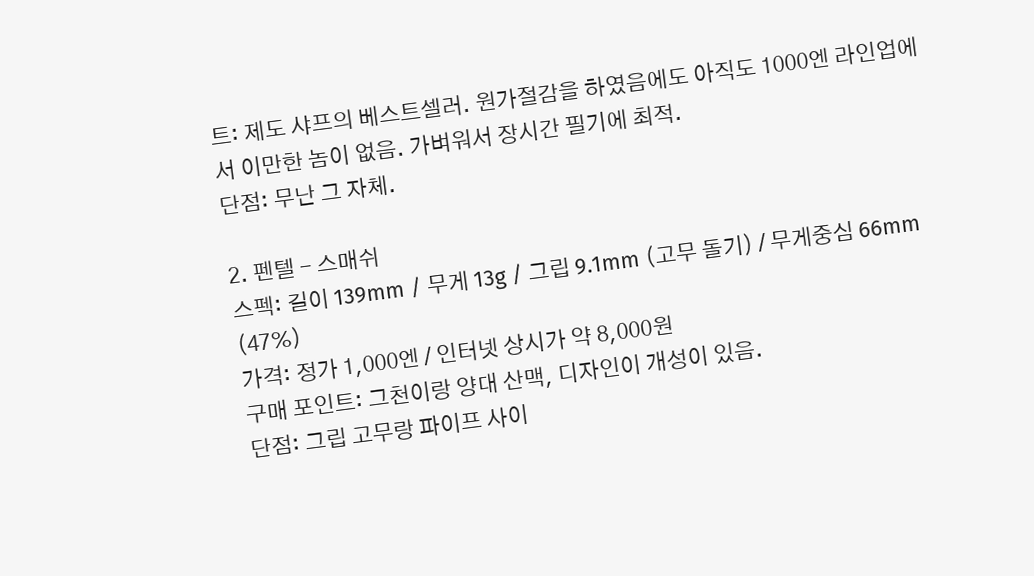트: 제도 샤프의 베스트셀러. 원가절감을 하였음에도 아직도 1000엔 라인업에서 이만한 놈이 없음. 가벼워서 장시간 필기에 최적.
단점: 무난 그 자체.

2. 펜텔 - 스매쉬
스펙: 길이 139mm / 무게 13g / 그립 9.1mm (고무 돌기) / 무게중심 66mm (47%)
가격: 정가 1,000엔 / 인터넷 상시가 약 8,000원
구매 포인트: 그천이랑 양대 산맥, 디자인이 개성이 있음.
단점: 그립 고무랑 파이프 사이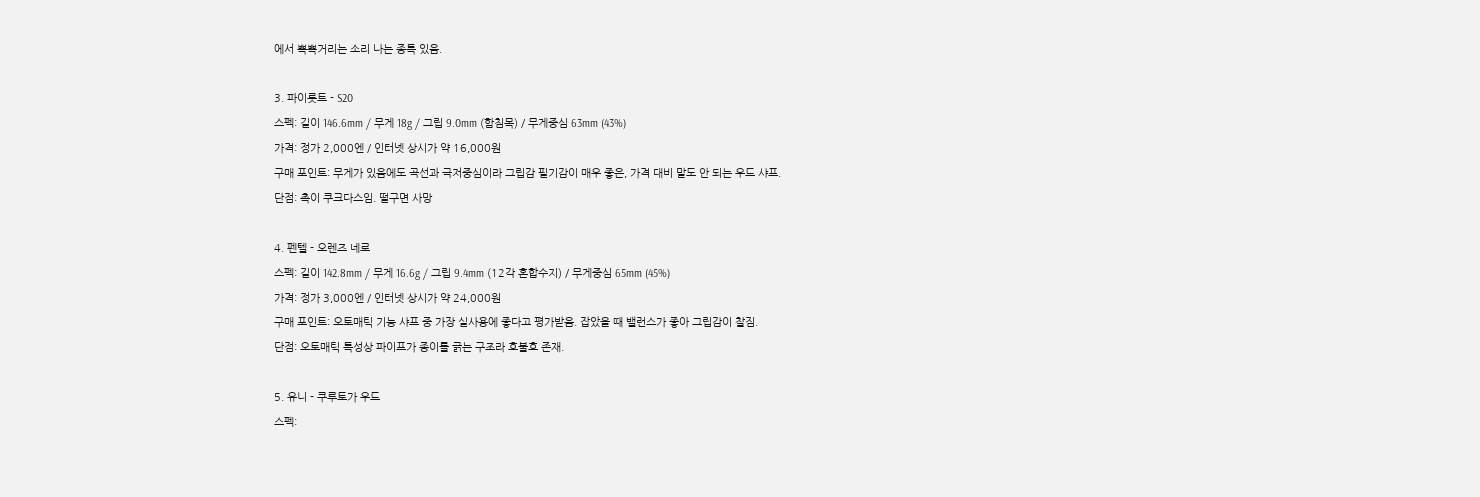에서 뾱뾱거리는 소리 나는 종특 있음.

3. 파이롯트 - S20
스펙: 길이 146.6mm / 무게 18g / 그립 9.0mm (함침목) / 무게중심 63mm (43%)
가격: 정가 2,000엔 / 인터넷 상시가 약 16,000원
구매 포인트: 무게가 있음에도 곡선과 극저중심이라 그립감 필기감이 매우 좋은, 가격 대비 말도 안 되는 우드 샤프.
단점: 촉이 쿠크다스임. 떨구면 사망

4. 펜텔 - 오렌즈 네로
스펙: 길이 142.8mm / 무게 16.6g / 그립 9.4mm (12각 혼합수지) / 무게중심 65mm (45%)
가격: 정가 3,000엔 / 인터넷 상시가 약 24,000원
구매 포인트: 오토매틱 기능 샤프 중 가장 실사용에 좋다고 평가받음. 잡았을 때 밸런스가 좋아 그립감이 찰짐.
단점: 오토매틱 특성상 파이프가 종이를 긁는 구조라 호불호 존재.

5. 유니 - 쿠루토가 우드
스펙: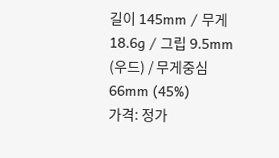길이 145mm / 무게 18.6g / 그립 9.5mm (우드) / 무게중심 66mm (45%)
가격: 정가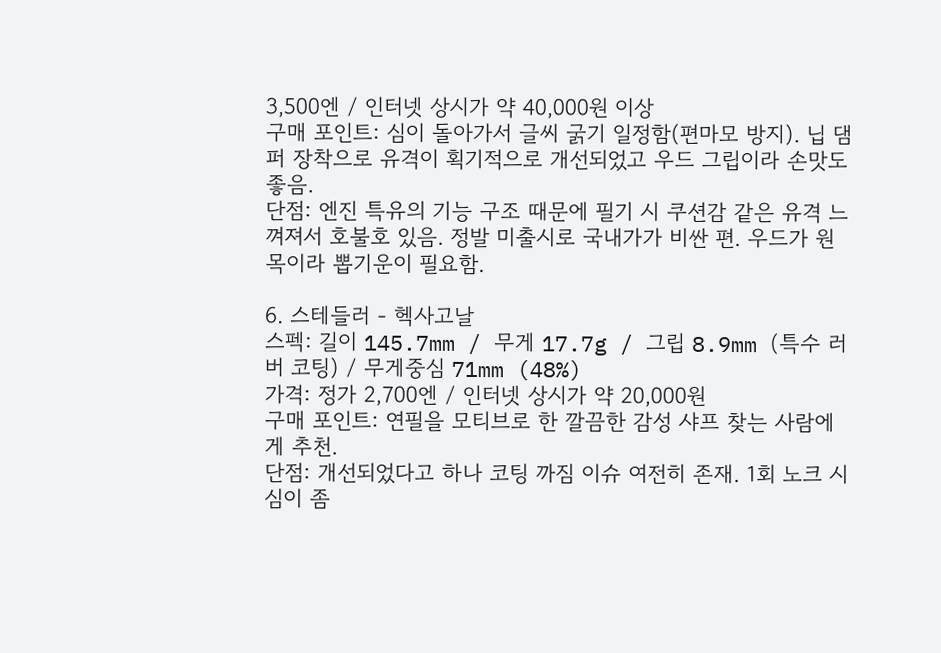3,500엔 / 인터넷 상시가 약 40,000원 이상
구매 포인트: 심이 돌아가서 글씨 굵기 일정함(편마모 방지). 닙 댐퍼 장착으로 유격이 획기적으로 개선되었고 우드 그립이라 손맛도 좋음.
단점: 엔진 특유의 기능 구조 때문에 필기 시 쿠션감 같은 유격 느껴져서 호불호 있음. 정발 미출시로 국내가가 비싼 편. 우드가 원목이라 뽑기운이 필요함.

6. 스테들러 - 헥사고날
스펙: 길이 145.7mm / 무게 17.7g / 그립 8.9mm (특수 러버 코팅) / 무게중심 71mm (48%)
가격: 정가 2,700엔 / 인터넷 상시가 약 20,000원
구매 포인트: 연필을 모티브로 한 깔끔한 감성 샤프 찾는 사람에게 추천.
단점: 개선되었다고 하나 코팅 까짐 이슈 여전히 존재. 1회 노크 시 심이 좀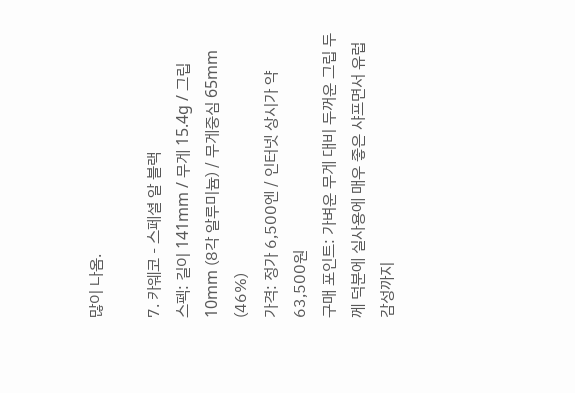많이 나옴.

7. 카웨코 - 스페셜 알 블랙
스펙: 길이 141mm / 무게 15.4g / 그립 10mm (8각 알루미늄) / 무게중심 65mm (46%)
가격: 정가 6,500엔 / 인터넷 상시가 약 63,500원
구매 포인트: 가벼운 무게 대비 두꺼운 그립 두께 덕분에 실사용에 매우 좋은 샤프면서 유럽 감성까지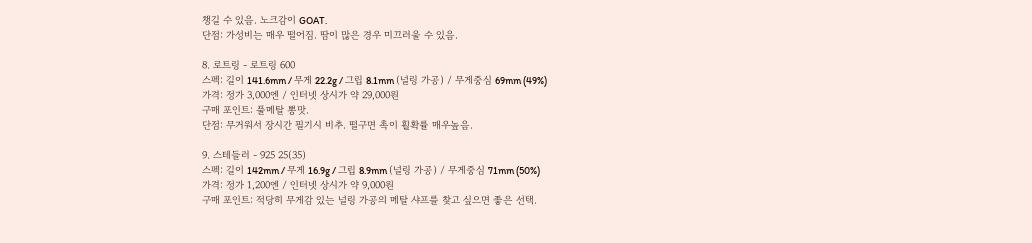챙길 수 있음. 노크감이 GOAT.
단점: 가성비는 매우 떨어짐. 땀이 많은 경우 미끄러울 수 있음.

8. 로트링 - 로트링 600
스펙: 길이 141.6mm / 무게 22.2g / 그립 8.1mm (널링 가공) / 무게중심 69mm (49%)
가격: 정가 3,000엔 / 인터넷 상시가 약 29,000원
구매 포인트: 풀메탈 뽕맛.
단점: 무거워서 장시간 필기시 비추. 떨구면 촉이 휠확률 매우높음.

9. 스테들러 - 925 25(35)
스펙: 길이 142mm / 무게 16.9g / 그립 8.9mm (널링 가공) / 무게중심 71mm (50%)
가격: 정가 1,200엔 / 인터넷 상시가 약 9,000원
구매 포인트: 적당히 무게감 있는 널링 가공의 메탈 샤프를 찾고 싶으면 좋은 선택.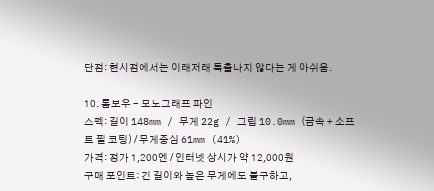단점: 현시점에서는 이래저래 특출나지 않다는 게 아쉬움.

10. 톰보우 - 모노그래프 파인
스펙: 길이 148mm / 무게 22g / 그립 10.0mm (금속 + 소프트 필 코팅) / 무게중심 61mm (41%)
가격: 정가 1,200엔 / 인터넷 상시가 약 12,000원
구매 포인트: 긴 길이와 높은 무게에도 불구하고,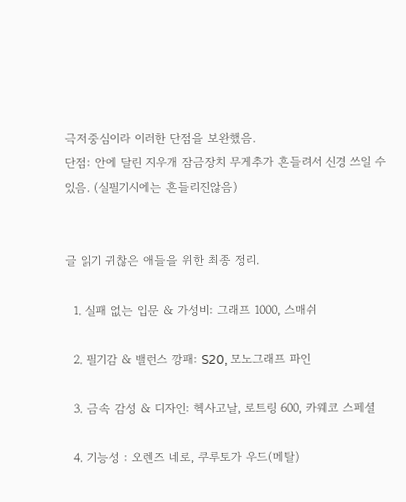극저중심이라 이러한 단점을 보완했음.
단점: 안에 달린 지우개 잠금장치 무게추가 흔들려서 신경 쓰일 수 있음. (실필기시에는 흔들리진않음)


글 읽기 귀찮은 애들을 위한 최종 정리.

  1. 실패 없는 입문 & 가성비: 그래프 1000, 스매쉬

  2. 필기감 & 밸런스 깡패: S20, 모노그래프 파인

  3. 금속 감성 & 디자인: 헥사고날, 로트링 600, 카웨코 스페셜

  4. 기능성 : 오렌즈 네로, 쿠루토가 우드(메탈)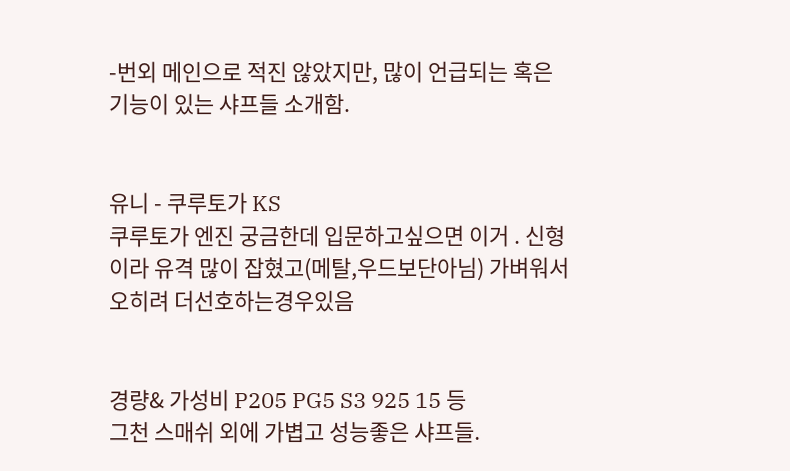-번외 메인으로 적진 않았지만, 많이 언급되는 혹은 기능이 있는 샤프들 소개함.


유니 - 쿠루토가 KS
쿠루토가 엔진 궁금한데 입문하고싶으면 이거 . 신형이라 유격 많이 잡혔고(메탈,우드보단아님) 가벼워서 오히려 더선호하는경우있음


경량& 가성비 P205 PG5 S3 925 15 등
그천 스매쉬 외에 가볍고 성능좋은 샤프들.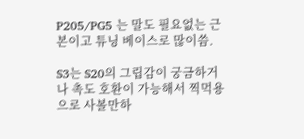P205/PG5 는 말도 필요없는 근본이고 튜닝 베이스로 많이씀.

S3는 S20의 그립감이 궁금하거나 촉도 호환이 가능해서 찍먹용으로 사볼만하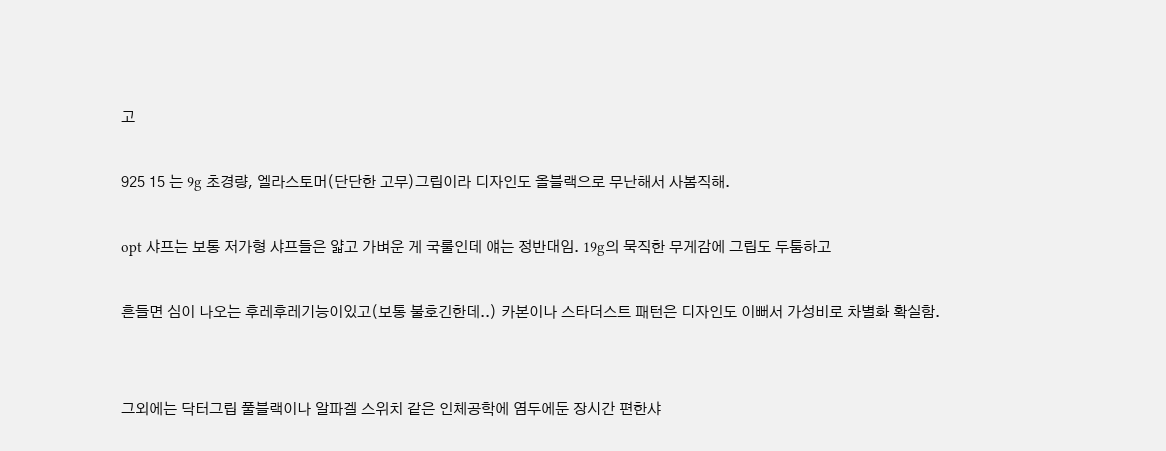고

925 15 는 9g 초경량, 엘라스토머(단단한 고무)그립이라 디자인도 올블랙으로 무난해서 사봄직해.

opt 샤프는 보통 저가형 샤프들은 얇고 가벼운 게 국룰인데 얘는 정반대임. 19g의 묵직한 무게감에 그립도 두툼하고

흔들면 심이 나오는 후레후레기능이있고(보통 불호긴한데..) 카본이나 스타더스트 패턴은 디자인도 이뻐서 가성비로 차별화 확실함.


그외에는 닥터그립 풀블랙이나 알파겔 스위치 같은 인체공학에 염두에둔 장시간 편한샤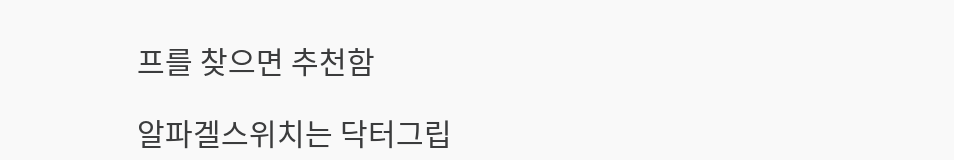프를 찾으면 추천함

알파겔스위치는 닥터그립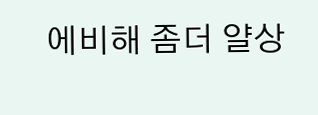에비해 좀더 얄상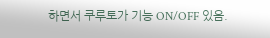하면서 쿠루토가 기능 ON/OFF 있음.